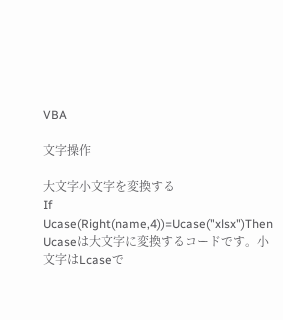VBA

文字操作

大文字小文字を変換する
If Ucase(Right(name,4))=Ucase("xlsx")Then
Ucaseは大文字に変換するコードです。小文字はLcaseで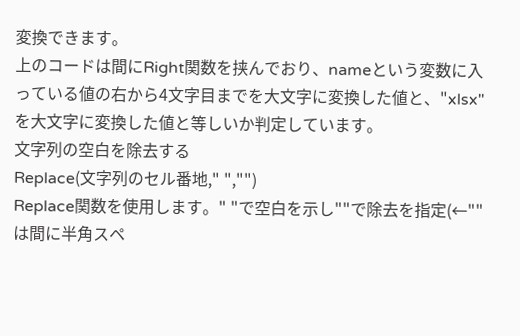変換できます。
上のコードは間にRight関数を挟んでおり、nameという変数に入っている値の右から4文字目までを大文字に変換した値と、"xlsx"を大文字に変換した値と等しいか判定しています。
文字列の空白を除去する
Replace(文字列のセル番地," ","")
Replace関数を使用します。" "で空白を示し""で除去を指定(←""は間に半角スペ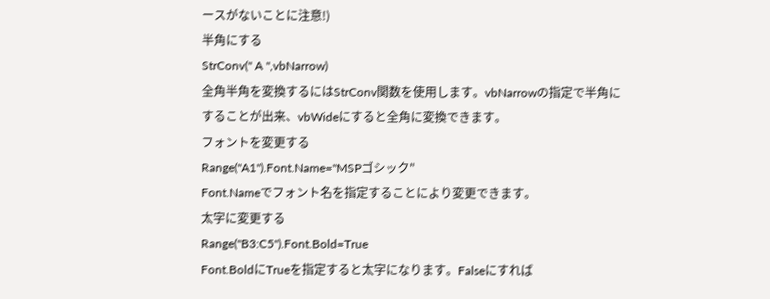ースがないことに注意!)
半角にする
StrConv(" A ",vbNarrow)
全角半角を変換するにはStrConv関数を使用します。vbNarrowの指定で半角にすることが出来、vbWideにすると全角に変換できます。
フォントを変更する
Range("A1").Font.Name="MSPゴシック"
Font.Nameでフォント名を指定することにより変更できます。
太字に変更する
Range("B3:C5").Font.Bold=True
Font.BoldにTrueを指定すると太字になります。Falseにすれば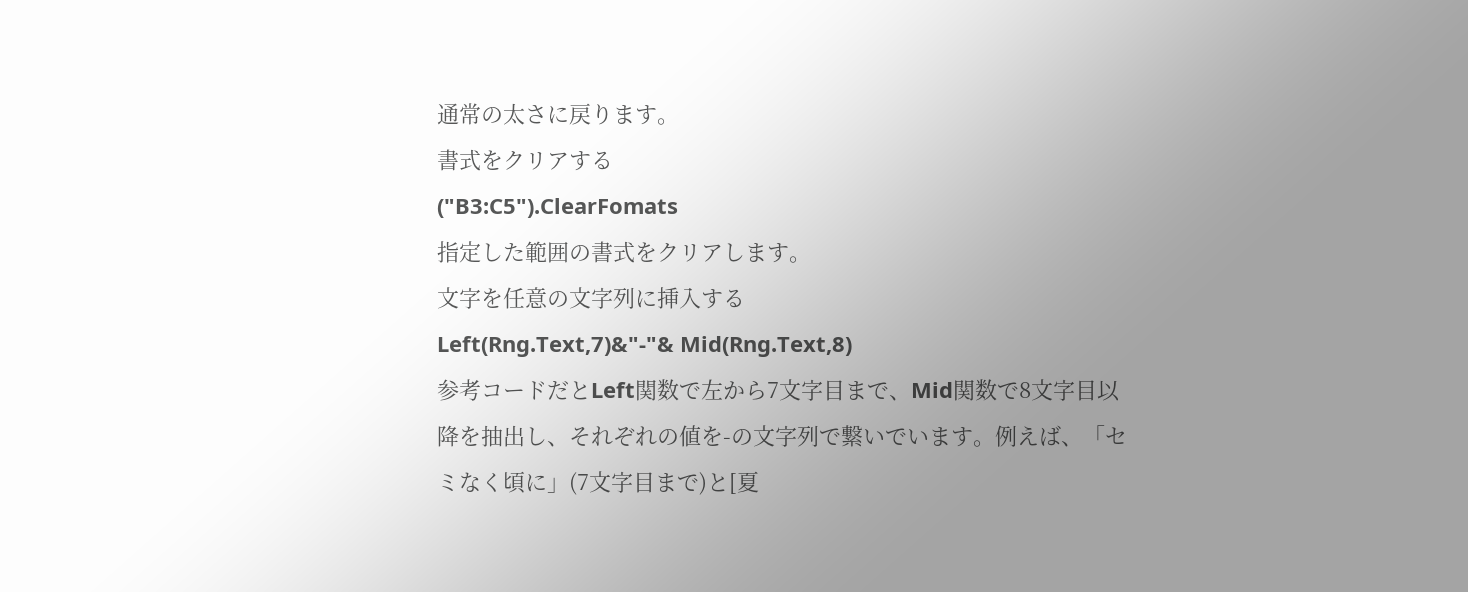通常の太さに戻ります。
書式をクリアする
("B3:C5").ClearFomats
指定した範囲の書式をクリアします。
文字を任意の文字列に挿入する
Left(Rng.Text,7)&"-"& Mid(Rng.Text,8)
参考コードだとLeft関数で左から7文字目まで、Mid関数で8文字目以降を抽出し、それぞれの値を-の文字列で繋いでいます。例えば、「セミなく頃に」(7文字目まで)と[夏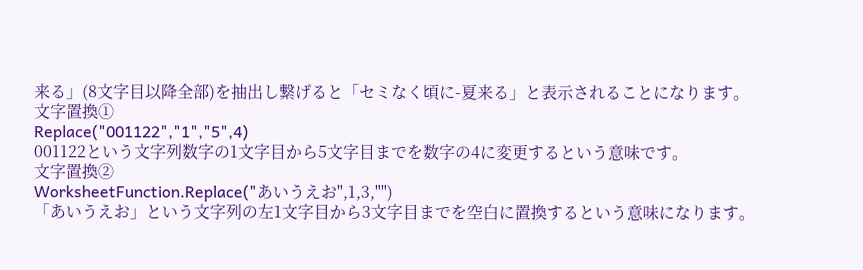来る」(8文字目以降全部)を抽出し繋げると「セミなく頃に-夏来る」と表示されることになります。
文字置換①
Replace("001122","1","5",4)
001122という文字列数字の1文字目から5文字目までを数字の4に変更するという意味です。
文字置換②
WorksheetFunction.Replace("あいうえお",1,3,"")
「あいうえお」という文字列の左1文字目から3文字目までを空白に置換するという意味になります。